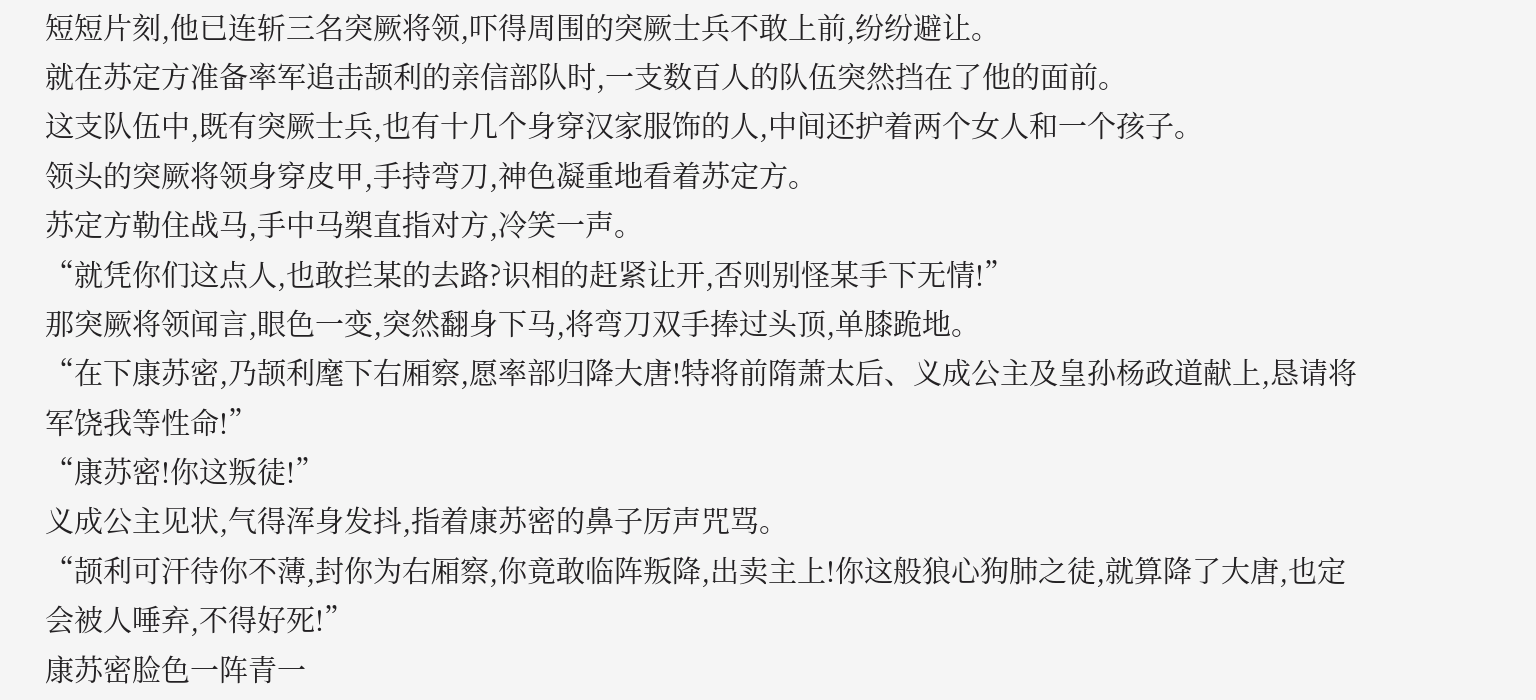短短片刻,他已连斩三名突厥将领,吓得周围的突厥士兵不敢上前,纷纷避让。
就在苏定方准备率军追击颉利的亲信部队时,一支数百人的队伍突然挡在了他的面前。
这支队伍中,既有突厥士兵,也有十几个身穿汉家服饰的人,中间还护着两个女人和一个孩子。
领头的突厥将领身穿皮甲,手持弯刀,神色凝重地看着苏定方。
苏定方勒住战马,手中马槊直指对方,冷笑一声。
“就凭你们这点人,也敢拦某的去路?识相的赶紧让开,否则别怪某手下无情!”
那突厥将领闻言,眼色一变,突然翻身下马,将弯刀双手捧过头顶,单膝跪地。
“在下康苏密,乃颉利麾下右厢察,愿率部归降大唐!特将前隋萧太后、义成公主及皇孙杨政道献上,恳请将军饶我等性命!”
“康苏密!你这叛徒!”
义成公主见状,气得浑身发抖,指着康苏密的鼻子厉声咒骂。
“颉利可汗待你不薄,封你为右厢察,你竟敢临阵叛降,出卖主上!你这般狼心狗肺之徒,就算降了大唐,也定会被人唾弃,不得好死!”
康苏密脸色一阵青一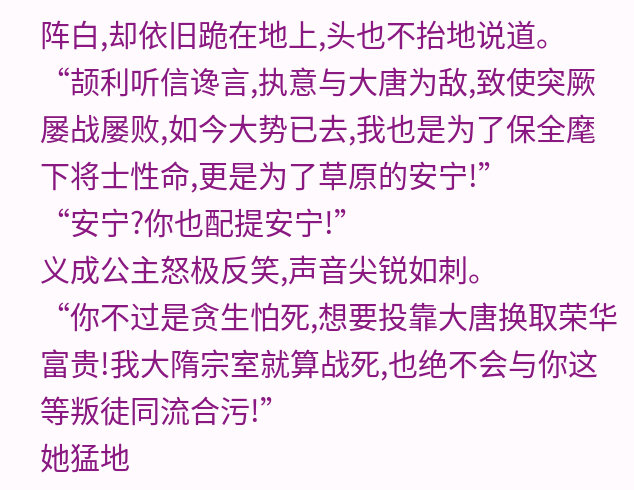阵白,却依旧跪在地上,头也不抬地说道。
“颉利听信谗言,执意与大唐为敌,致使突厥屡战屡败,如今大势已去,我也是为了保全麾下将士性命,更是为了草原的安宁!”
“安宁?你也配提安宁!”
义成公主怒极反笑,声音尖锐如刺。
“你不过是贪生怕死,想要投靠大唐换取荣华富贵!我大隋宗室就算战死,也绝不会与你这等叛徒同流合污!”
她猛地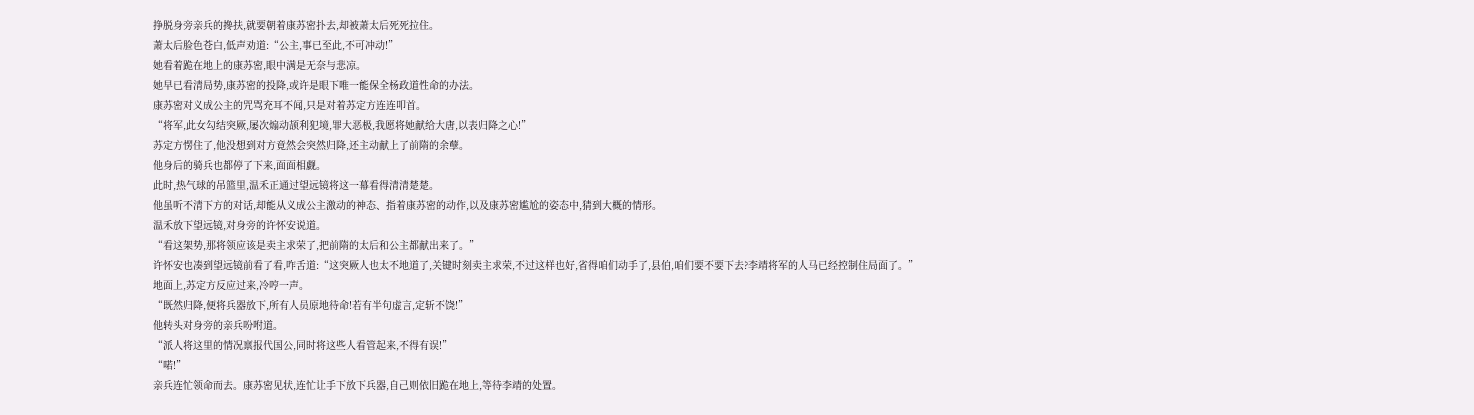挣脱身旁亲兵的搀扶,就要朝着康苏密扑去,却被萧太后死死拉住。
萧太后脸色苍白,低声劝道:“公主,事已至此,不可冲动!”
她看着跪在地上的康苏密,眼中满是无奈与悲凉。
她早已看清局势,康苏密的投降,或许是眼下唯一能保全杨政道性命的办法。
康苏密对义成公主的咒骂充耳不闻,只是对着苏定方连连叩首。
“将军,此女勾结突厥,屡次煽动颉利犯境,罪大恶极,我愿将她献给大唐,以表归降之心!”
苏定方愣住了,他没想到对方竟然会突然归降,还主动献上了前隋的余孽。
他身后的骑兵也都停了下来,面面相觑。
此时,热气球的吊篮里,温禾正通过望远镜将这一幕看得清清楚楚。
他虽听不清下方的对话,却能从义成公主激动的神态、指着康苏密的动作,以及康苏密尴尬的姿态中,猜到大概的情形。
温禾放下望远镜,对身旁的许怀安说道。
“看这架势,那将领应该是卖主求荣了,把前隋的太后和公主都献出来了。”
许怀安也凑到望远镜前看了看,咋舌道:“这突厥人也太不地道了,关键时刻卖主求荣,不过这样也好,省得咱们动手了,县伯,咱们要不要下去?李靖将军的人马已经控制住局面了。”
地面上,苏定方反应过来,冷哼一声。
“既然归降,便将兵器放下,所有人员原地待命!若有半句虚言,定斩不饶!”
他转头对身旁的亲兵吩咐道。
“派人将这里的情况禀报代国公,同时将这些人看管起来,不得有误!”
“喏!”
亲兵连忙领命而去。康苏密见状,连忙让手下放下兵器,自己则依旧跪在地上,等待李靖的处置。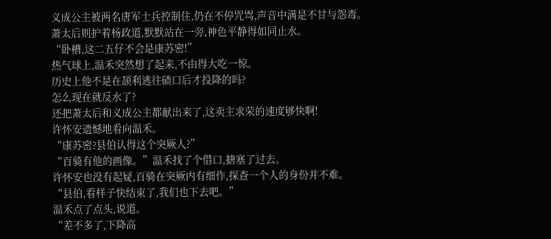义成公主被两名唐军士兵控制住,仍在不停咒骂,声音中满是不甘与怨毒。
萧太后则护着杨政道,默默站在一旁,神色平静得如同止水。
“卧槽,这二五仔不会是康苏密!”
热气球上,温禾突然想了起来,不由得大吃一惊。
历史上他不是在颉利逃往碛口后才投降的吗?
怎么现在就反水了?
还把萧太后和义成公主都献出来了,这卖主求荣的速度够快啊!
许怀安遗憾地看向温禾。
“康苏密?县伯认得这个突厥人?”
“百骑有他的画像。”温禾找了个借口,搪塞了过去。
许怀安也没有起疑,百骑在突厥内有细作,探查一个人的身份并不难。
“县伯,看样子快结束了,我们也下去吧。”
温禾点了点头,说道。
“差不多了,下降高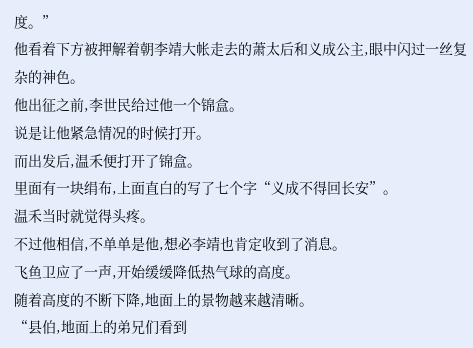度。”
他看着下方被押解着朝李靖大帐走去的萧太后和义成公主,眼中闪过一丝复杂的神色。
他出征之前,李世民给过他一个锦盒。
说是让他紧急情况的时候打开。
而出发后,温禾便打开了锦盒。
里面有一块绢布,上面直白的写了七个字“义成不得回长安”。
温禾当时就觉得头疼。
不过他相信,不单单是他,想必李靖也肯定收到了消息。
飞鱼卫应了一声,开始缓缓降低热气球的高度。
随着高度的不断下降,地面上的景物越来越清晰。
“县伯,地面上的弟兄们看到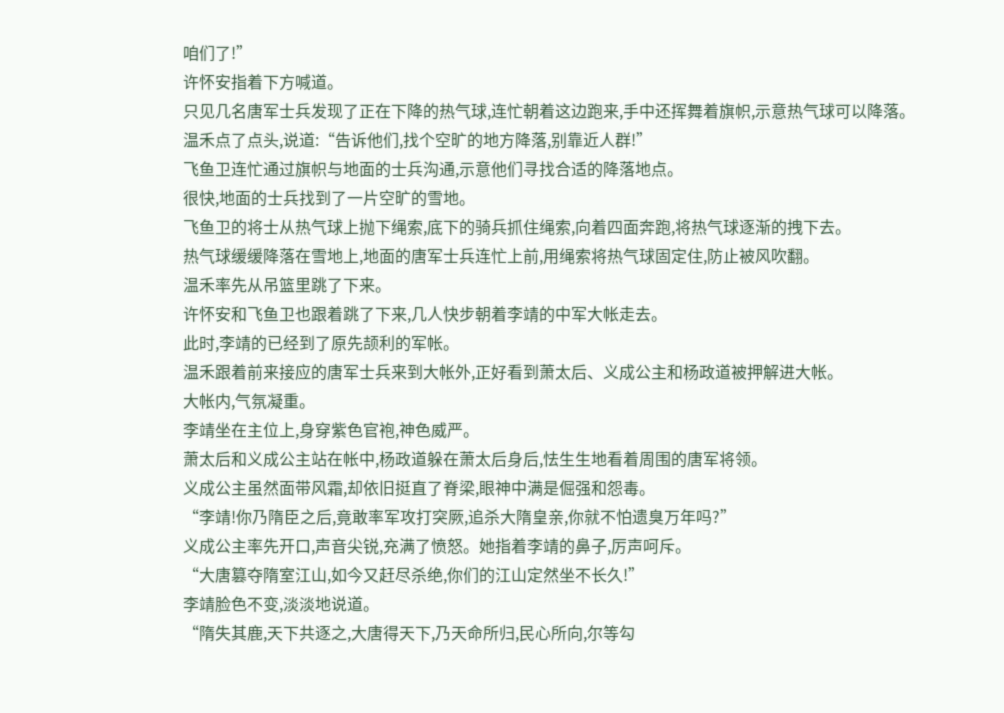咱们了!”
许怀安指着下方喊道。
只见几名唐军士兵发现了正在下降的热气球,连忙朝着这边跑来,手中还挥舞着旗帜,示意热气球可以降落。
温禾点了点头,说道:“告诉他们,找个空旷的地方降落,别靠近人群!”
飞鱼卫连忙通过旗帜与地面的士兵沟通,示意他们寻找合适的降落地点。
很快,地面的士兵找到了一片空旷的雪地。
飞鱼卫的将士从热气球上抛下绳索,底下的骑兵抓住绳索,向着四面奔跑,将热气球逐渐的拽下去。
热气球缓缓降落在雪地上,地面的唐军士兵连忙上前,用绳索将热气球固定住,防止被风吹翻。
温禾率先从吊篮里跳了下来。
许怀安和飞鱼卫也跟着跳了下来,几人快步朝着李靖的中军大帐走去。
此时,李靖的已经到了原先颉利的军帐。
温禾跟着前来接应的唐军士兵来到大帐外,正好看到萧太后、义成公主和杨政道被押解进大帐。
大帐内,气氛凝重。
李靖坐在主位上,身穿紫色官袍,神色威严。
萧太后和义成公主站在帐中,杨政道躲在萧太后身后,怯生生地看着周围的唐军将领。
义成公主虽然面带风霜,却依旧挺直了脊梁,眼神中满是倔强和怨毒。
“李靖!你乃隋臣之后,竟敢率军攻打突厥,追杀大隋皇亲,你就不怕遗臭万年吗?”
义成公主率先开口,声音尖锐,充满了愤怒。她指着李靖的鼻子,厉声呵斥。
“大唐篡夺隋室江山,如今又赶尽杀绝,你们的江山定然坐不长久!”
李靖脸色不变,淡淡地说道。
“隋失其鹿,天下共逐之,大唐得天下,乃天命所归,民心所向,尔等勾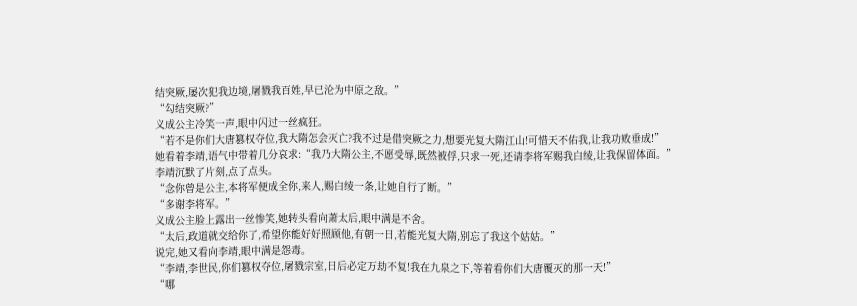结突厥,屡次犯我边境,屠戮我百姓,早已沦为中原之敌。”
“勾结突厥?”
义成公主冷笑一声,眼中闪过一丝疯狂。
“若不是你们大唐篡权夺位,我大隋怎会灭亡?我不过是借突厥之力,想要光复大隋江山!可惜天不佑我,让我功败垂成!”
她看着李靖,语气中带着几分哀求:“我乃大隋公主,不愿受辱,既然被俘,只求一死,还请李将军赐我白绫,让我保留体面。”
李靖沉默了片刻,点了点头。
“念你曾是公主,本将军便成全你,来人,赐白绫一条,让她自行了断。”
“多谢李将军。”
义成公主脸上露出一丝惨笑,她转头看向萧太后,眼中满是不舍。
“太后,政道就交给你了,希望你能好好照顾他,有朝一日,若能光复大隋,别忘了我这个姑姑。”
说完,她又看向李靖,眼中满是怨毒。
“李靖,李世民,你们篡权夺位,屠戮宗室,日后必定万劫不复!我在九泉之下,等着看你们大唐覆灭的那一天!”
“哪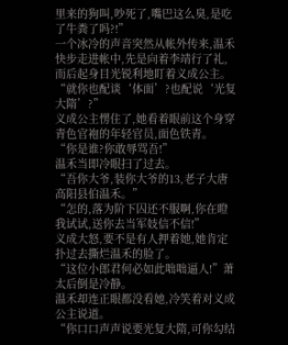里来的狗叫,吵死了,嘴巴这么臭,是吃了牛粪了吗?!”
一个冰冷的声音突然从帐外传来,温禾快步走进帐中,先是向着李靖行了礼,而后起身目光锐利地盯着义成公主。
“就你也配谈‘体面’?也配说‘光复大隋’?”
义成公主愣住了,她看着眼前这个身穿青色官袍的年轻官员,面色铁青。
“你是谁?你敢辱骂吾!”
温禾当即冷眼扫了过去。
“吾你大爷,装你大爷的13,老子大唐高阳县伯温禾。”
“怎的,落为阶下囚还不服啊,你在瞪我试试,送你去当军妓信不信!”
义成大怒,要不是有人押着她,她肯定扑过去撕烂温禾的脸了。
“这位小郎君何必如此咄咄逼人!”萧太后倒是冷静。
温禾却连正眼都没看她,冷笑着对义成公主说道。
“你口口声声说要光复大隋,可你勾结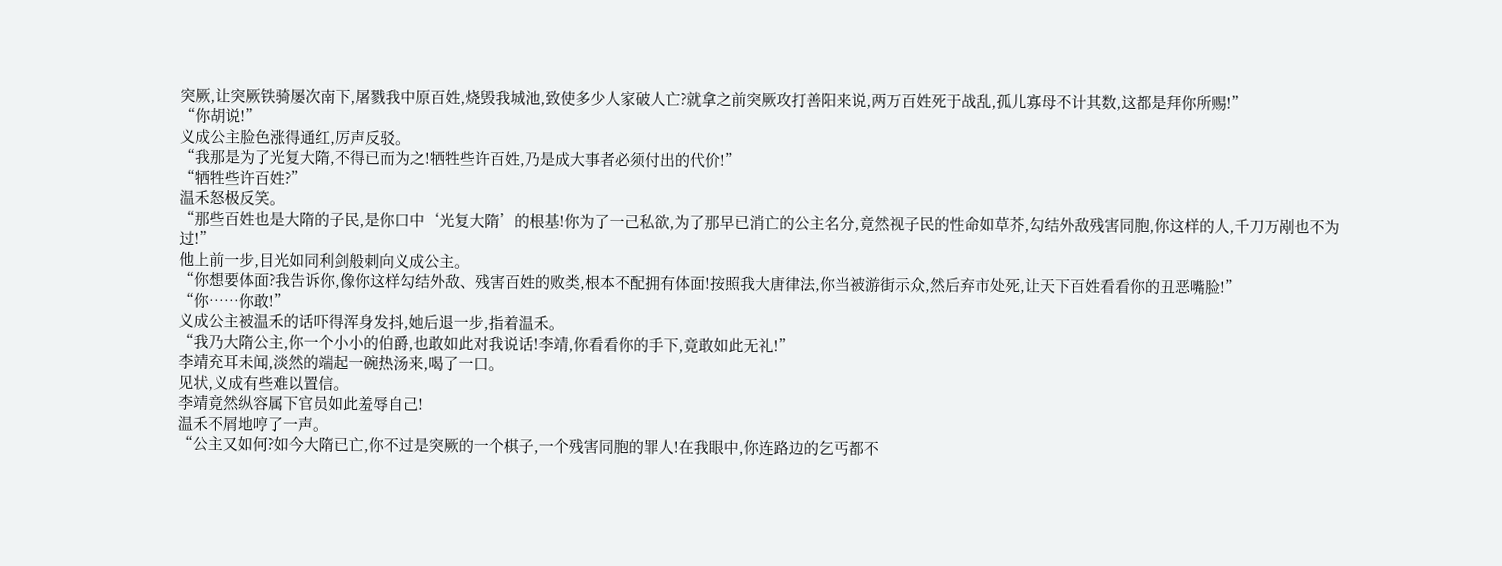突厥,让突厥铁骑屡次南下,屠戮我中原百姓,烧毁我城池,致使多少人家破人亡?就拿之前突厥攻打善阳来说,两万百姓死于战乱,孤儿寡母不计其数,这都是拜你所赐!”
“你胡说!”
义成公主脸色涨得通红,厉声反驳。
“我那是为了光复大隋,不得已而为之!牺牲些许百姓,乃是成大事者必须付出的代价!”
“牺牲些许百姓?”
温禾怒极反笑。
“那些百姓也是大隋的子民,是你口中‘光复大隋’的根基!你为了一己私欲,为了那早已消亡的公主名分,竟然视子民的性命如草芥,勾结外敌残害同胞,你这样的人,千刀万剐也不为过!”
他上前一步,目光如同利剑般刺向义成公主。
“你想要体面?我告诉你,像你这样勾结外敌、残害百姓的败类,根本不配拥有体面!按照我大唐律法,你当被游街示众,然后弃市处死,让天下百姓看看你的丑恶嘴脸!”
“你……你敢!”
义成公主被温禾的话吓得浑身发抖,她后退一步,指着温禾。
“我乃大隋公主,你一个小小的伯爵,也敢如此对我说话!李靖,你看看你的手下,竟敢如此无礼!”
李靖充耳未闻,淡然的端起一碗热汤来,喝了一口。
见状,义成有些难以置信。
李靖竟然纵容属下官员如此羞辱自己!
温禾不屑地哼了一声。
“公主又如何?如今大隋已亡,你不过是突厥的一个棋子,一个残害同胞的罪人!在我眼中,你连路边的乞丐都不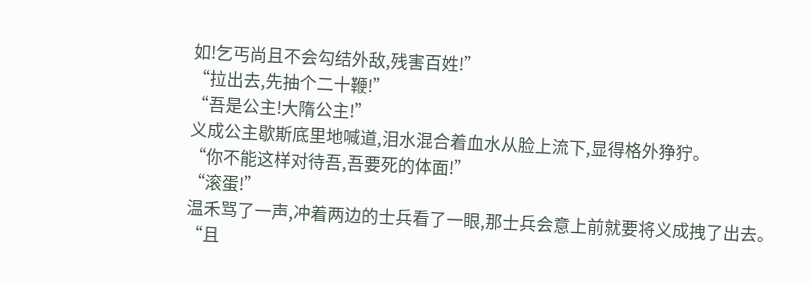如!乞丐尚且不会勾结外敌,残害百姓!”
“拉出去,先抽个二十鞭!”
“吾是公主!大隋公主!”
义成公主歇斯底里地喊道,泪水混合着血水从脸上流下,显得格外狰狞。
“你不能这样对待吾,吾要死的体面!”
“滚蛋!”
温禾骂了一声,冲着两边的士兵看了一眼,那士兵会意上前就要将义成拽了出去。
“且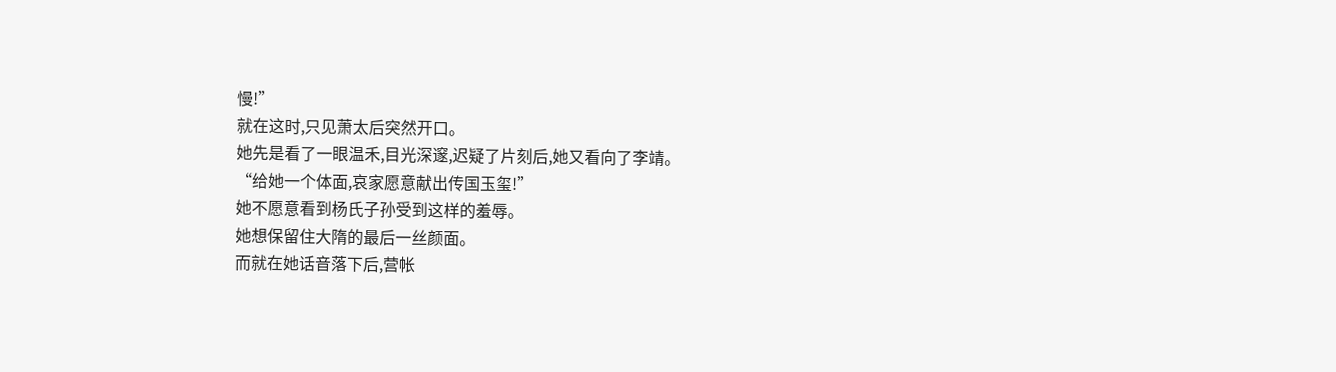慢!”
就在这时,只见萧太后突然开口。
她先是看了一眼温禾,目光深邃,迟疑了片刻后,她又看向了李靖。
“给她一个体面,哀家愿意献出传国玉玺!”
她不愿意看到杨氏子孙受到这样的羞辱。
她想保留住大隋的最后一丝颜面。
而就在她话音落下后,营帐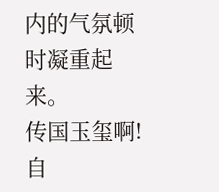内的气氛顿时凝重起来。
传国玉玺啊!
自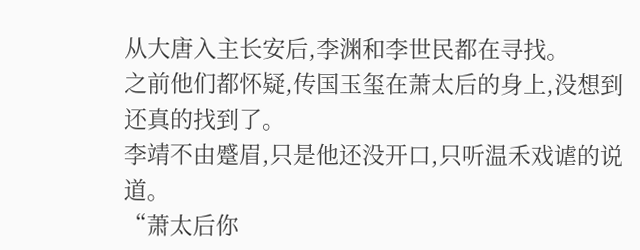从大唐入主长安后,李渊和李世民都在寻找。
之前他们都怀疑,传国玉玺在萧太后的身上,没想到还真的找到了。
李靖不由蹙眉,只是他还没开口,只听温禾戏谑的说道。
“萧太后你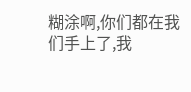糊涂啊,你们都在我们手上了,我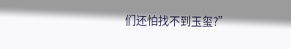们还怕找不到玉玺?”